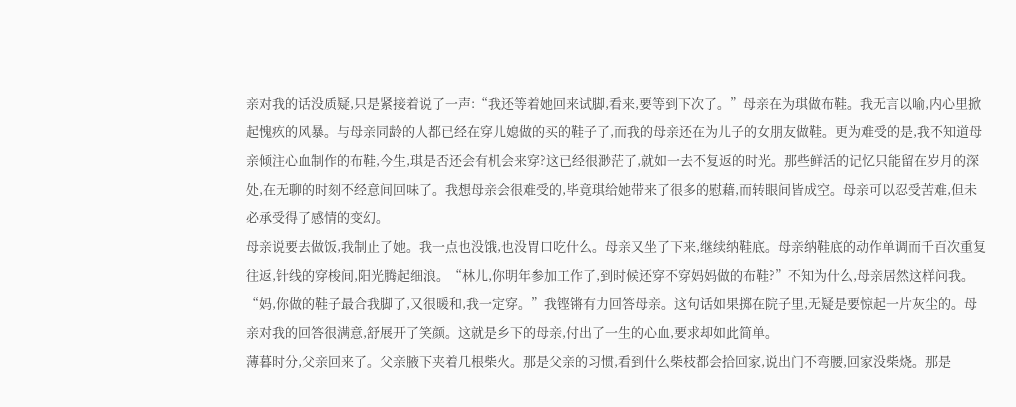亲对我的话没质疑,只是紧接着说了一声:“我还等着她回来试脚,看来,要等到下次了。”母亲在为琪做布鞋。我无言以喻,内心里掀起愧疚的风暴。与母亲同龄的人都已经在穿儿媳做的买的鞋子了,而我的母亲还在为儿子的女朋友做鞋。更为难受的是,我不知道母亲倾注心血制作的布鞋,今生,琪是否还会有机会来穿?这已经很渺茫了,就如一去不复返的时光。那些鲜活的记忆只能留在岁月的深处,在无聊的时刻不经意间回味了。我想母亲会很难受的,毕竟琪给她带来了很多的慰藉,而转眼间皆成空。母亲可以忍受苦难,但未必承受得了感情的变幻。
母亲说要去做饭,我制止了她。我一点也没饿,也没胃口吃什么。母亲又坐了下来,继续纳鞋底。母亲纳鞋底的动作单调而千百次重复往返,针线的穿梭间,阳光腾起细浪。“林儿,你明年参加工作了,到时候还穿不穿妈妈做的布鞋?”不知为什么,母亲居然这样问我。“妈,你做的鞋子最合我脚了,又很暖和,我一定穿。”我铿锵有力回答母亲。这句话如果掷在院子里,无疑是要惊起一片灰尘的。母亲对我的回答很满意,舒展开了笑颜。这就是乡下的母亲,付出了一生的心血,要求却如此简单。
薄暮时分,父亲回来了。父亲腋下夹着几根柴火。那是父亲的习惯,看到什么柴枝都会拾回家,说出门不弯腰,回家没柴烧。那是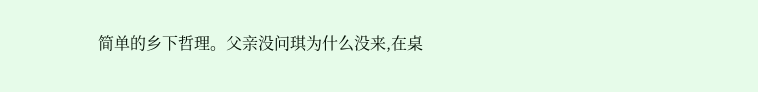简单的乡下哲理。父亲没问琪为什么没来,在桌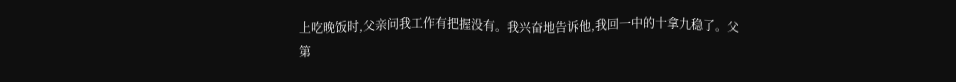上吃晚饭时,父亲问我工作有把握没有。我兴奋地告诉他,我回一中的十拿九稳了。父
第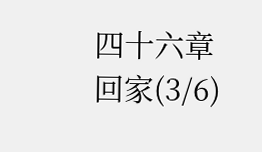四十六章 回家(3/6)